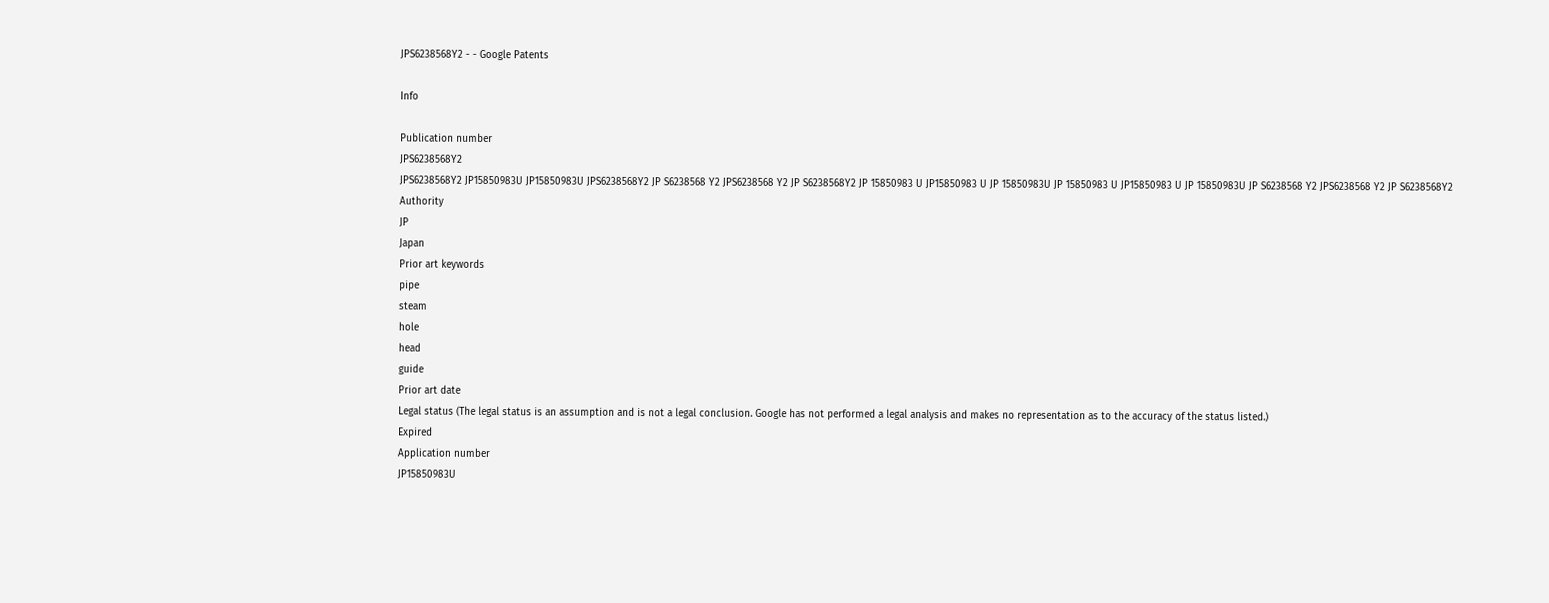JPS6238568Y2 - - Google Patents

Info

Publication number
JPS6238568Y2
JPS6238568Y2 JP15850983U JP15850983U JPS6238568Y2 JP S6238568 Y2 JPS6238568 Y2 JP S6238568Y2 JP 15850983 U JP15850983 U JP 15850983U JP 15850983 U JP15850983 U JP 15850983U JP S6238568 Y2 JPS6238568 Y2 JP S6238568Y2
Authority
JP
Japan
Prior art keywords
pipe
steam
hole
head
guide
Prior art date
Legal status (The legal status is an assumption and is not a legal conclusion. Google has not performed a legal analysis and makes no representation as to the accuracy of the status listed.)
Expired
Application number
JP15850983U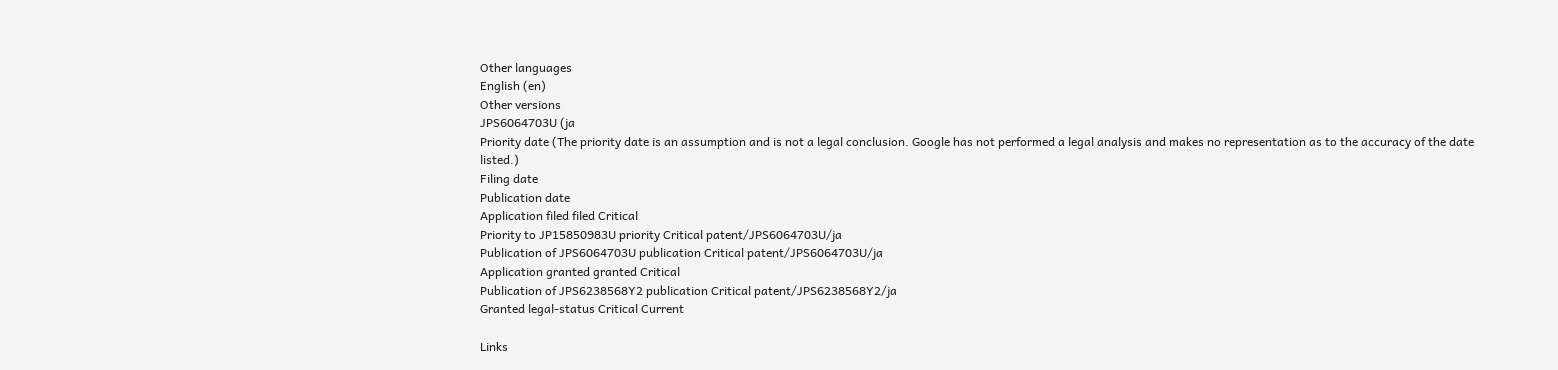Other languages
English (en)
Other versions
JPS6064703U (ja
Priority date (The priority date is an assumption and is not a legal conclusion. Google has not performed a legal analysis and makes no representation as to the accuracy of the date listed.)
Filing date
Publication date
Application filed filed Critical
Priority to JP15850983U priority Critical patent/JPS6064703U/ja
Publication of JPS6064703U publication Critical patent/JPS6064703U/ja
Application granted granted Critical
Publication of JPS6238568Y2 publication Critical patent/JPS6238568Y2/ja
Granted legal-status Critical Current

Links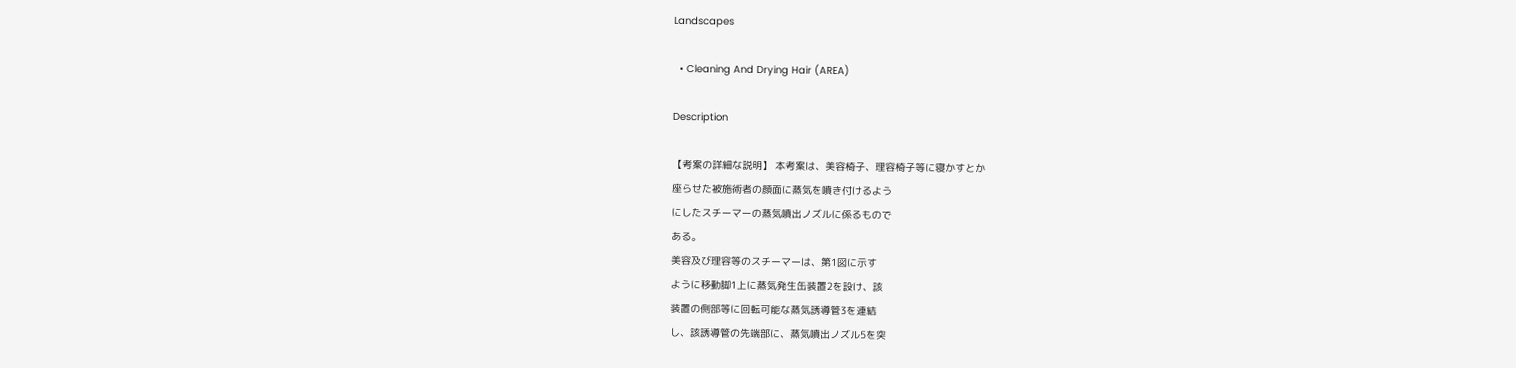Landscapes

  • Cleaning And Drying Hair (AREA)

Description

【考案の詳細な説明】 本考案は、美容椅子、理容椅子等に寝かすとか
座らせた被施術者の顔面に蒸気を噴き付けるよう
にしたスチーマーの蒸気噴出ノズルに係るもので
ある。
美容及び理容等のスチーマーは、第1図に示す
ように移動脚1上に蒸気発生缶装置2を設け、該
装置の側部等に回転可能な蒸気誘導管3を連結
し、該誘導管の先端部に、蒸気噴出ノズル5を突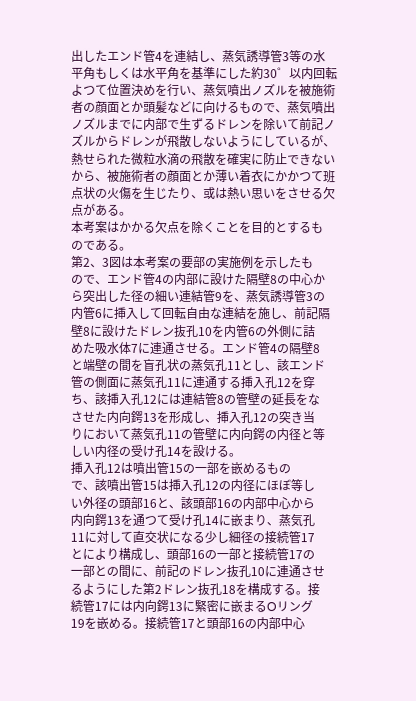出したエンド管4を連結し、蒸気誘導管3等の水
平角もしくは水平角を基準にした約30゜以内回転
よつて位置決めを行い、蒸気噴出ノズルを被施術
者の顔面とか頭髪などに向けるもので、蒸気噴出
ノズルまでに内部で生ずるドレンを除いて前記ノ
ズルからドレンが飛散しないようにしているが、
熱せられた微粒水滴の飛散を確実に防止できない
から、被施術者の顔面とか薄い着衣にかかつて班
点状の火傷を生じたり、或は熱い思いをさせる欠
点がある。
本考案はかかる欠点を除くことを目的とするも
のである。
第2、3図は本考案の要部の実施例を示したも
ので、エンド管4の内部に設けた隔壁8の中心か
ら突出した径の細い連結管9を、蒸気誘導管3の
内管6に挿入して回転自由な連結を施し、前記隔
壁8に設けたドレン抜孔10を内管6の外側に詰
めた吸水体7に連通させる。エンド管4の隔壁8
と端壁の間を盲孔状の蒸気孔11とし、該エンド
管の側面に蒸気孔11に連通する挿入孔12を穿
ち、該挿入孔12には連結管8の管壁の延長をな
させた内向鍔13を形成し、挿入孔12の突き当
りにおいて蒸気孔11の管壁に内向鍔の内径と等
しい内径の受け孔14を設ける。
挿入孔12は噴出管15の一部を嵌めるもの
で、該噴出管15は挿入孔12の内径にほぼ等し
い外径の頭部16と、該頭部16の内部中心から
内向鍔13を通つて受け孔14に嵌まり、蒸気孔
11に対して直交状になる少し細径の接続管17
とにより構成し、頭部16の一部と接続管17の
一部との間に、前記のドレン抜孔10に連通させ
るようにした第2ドレン抜孔18を構成する。接
続管17には内向鍔13に緊密に嵌まるOリング
19を嵌める。接続管17と頭部16の内部中心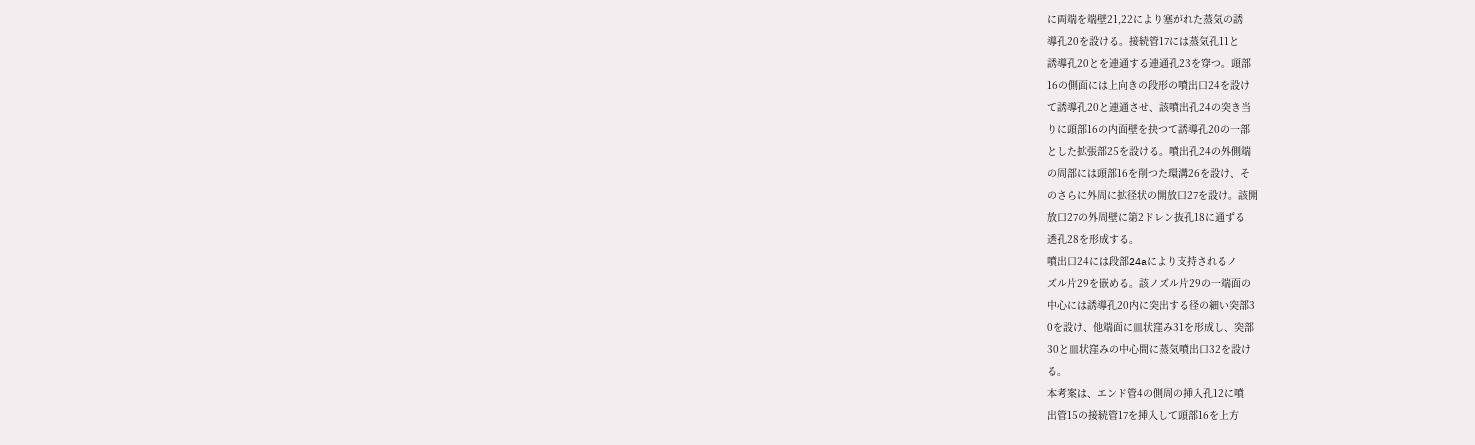に両端を端壁21,22により塞がれた蒸気の誘
導孔20を設ける。接続管17には蒸気孔11と
誘導孔20とを連通する連通孔23を穿つ。頭部
16の側面には上向きの段形の噴出口24を設け
て誘導孔20と連通させ、該噴出孔24の突き当
りに頭部16の内面壁を抉つて誘導孔20の一部
とした拡張部25を設ける。噴出孔24の外側端
の周部には頭部16を削つた環溝26を設け、そ
のさらに外周に拡径状の開放口27を設け。該開
放口27の外周壁に第2ドレン抜孔18に通ずる
透孔28を形成する。
噴出口24には段部24aにより支持されるノ
ズル片29を嵌める。該ノズル片29の一端面の
中心には誘導孔20内に突出する径の細い突部3
0を設け、他端面に皿状窪み31を形成し、突部
30と皿状窪みの中心間に蒸気噴出口32を設け
る。
本考案は、エンド管4の側周の挿入孔12に噴
出管15の接続管17を挿入して頭部16を上方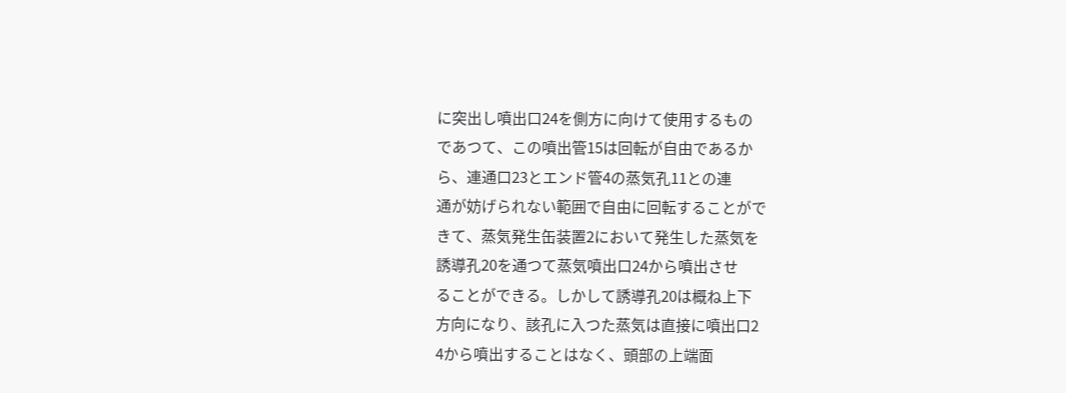に突出し噴出口24を側方に向けて使用するもの
であつて、この噴出管15は回転が自由であるか
ら、連通口23とエンド管4の蒸気孔11との連
通が妨げられない範囲で自由に回転することがで
きて、蒸気発生缶装置2において発生した蒸気を
誘導孔20を通つて蒸気噴出口24から噴出させ
ることができる。しかして誘導孔20は概ね上下
方向になり、該孔に入つた蒸気は直接に噴出口2
4から噴出することはなく、頭部の上端面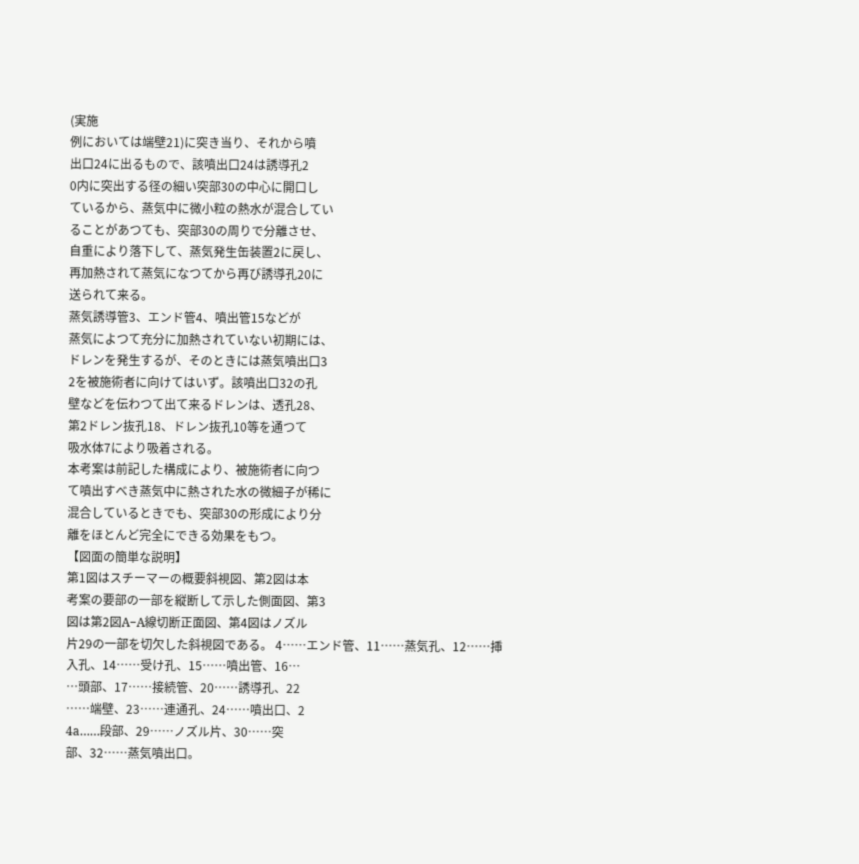(実施
例においては端壁21)に突き当り、それから噴
出口24に出るもので、該噴出口24は誘導孔2
0内に突出する径の細い突部30の中心に開口し
ているから、蒸気中に微小粒の熱水が混合してい
ることがあつても、突部30の周りで分離させ、
自重により落下して、蒸気発生缶装置2に戻し、
再加熱されて蒸気になつてから再び誘導孔20に
送られて来る。
蒸気誘導管3、エンド管4、噴出管15などが
蒸気によつて充分に加熱されていない初期には、
ドレンを発生するが、そのときには蒸気噴出口3
2を被施術者に向けてはいず。該噴出口32の孔
壁などを伝わつて出て来るドレンは、透孔28、
第2ドレン抜孔18、ドレン抜孔10等を通つて
吸水体7により吸着される。
本考案は前記した構成により、被施術者に向つ
て噴出すべき蒸気中に熱された水の微細子が稀に
混合しているときでも、突部30の形成により分
離をほとんど完全にできる効果をもつ。
【図面の簡単な説明】
第1図はスチーマーの概要斜視図、第2図は本
考案の要部の一部を縦断して示した側面図、第3
図は第2図A−A線切断正面図、第4図はノズル
片29の一部を切欠した斜視図である。 4……エンド管、11……蒸気孔、12……挿
入孔、14……受け孔、15……噴出管、16…
…頭部、17……接続管、20……誘導孔、22
……端壁、23……連通孔、24……噴出口、2
4a……段部、29……ノズル片、30……突
部、32……蒸気噴出口。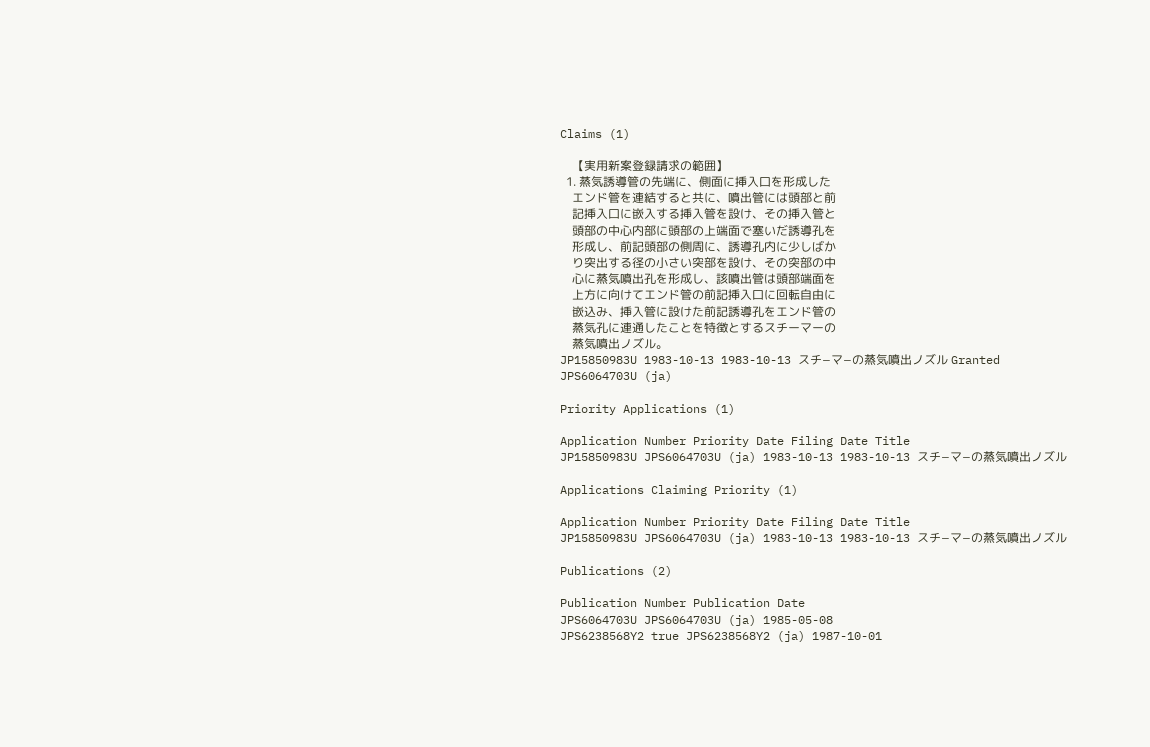Claims (1)

    【実用新案登録請求の範囲】
  1. 蒸気誘導管の先端に、側面に挿入口を形成した
    エンド管を連結すると共に、噴出管には頭部と前
    記挿入口に嵌入する挿入管を設け、その挿入管と
    頭部の中心内部に頭部の上端面で塞いだ誘導孔を
    形成し、前記頭部の側周に、誘導孔内に少しばか
    り突出する径の小さい突部を設け、その突部の中
    心に蒸気噴出孔を形成し、該噴出管は頭部端面を
    上方に向けてエンド管の前記挿入口に回転自由に
    嵌込み、挿入管に設けた前記誘導孔をエンド管の
    蒸気孔に連通したことを特徴とするスチーマーの
    蒸気噴出ノズル。
JP15850983U 1983-10-13 1983-10-13 スチ−マ−の蒸気噴出ノズル Granted JPS6064703U (ja)

Priority Applications (1)

Application Number Priority Date Filing Date Title
JP15850983U JPS6064703U (ja) 1983-10-13 1983-10-13 スチ−マ−の蒸気噴出ノズル

Applications Claiming Priority (1)

Application Number Priority Date Filing Date Title
JP15850983U JPS6064703U (ja) 1983-10-13 1983-10-13 スチ−マ−の蒸気噴出ノズル

Publications (2)

Publication Number Publication Date
JPS6064703U JPS6064703U (ja) 1985-05-08
JPS6238568Y2 true JPS6238568Y2 (ja) 1987-10-01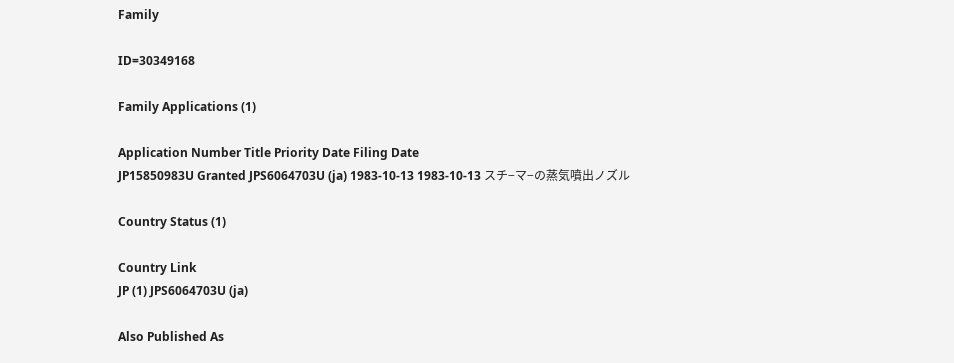Family

ID=30349168

Family Applications (1)

Application Number Title Priority Date Filing Date
JP15850983U Granted JPS6064703U (ja) 1983-10-13 1983-10-13 スチ−マ−の蒸気噴出ノズル

Country Status (1)

Country Link
JP (1) JPS6064703U (ja)

Also Published As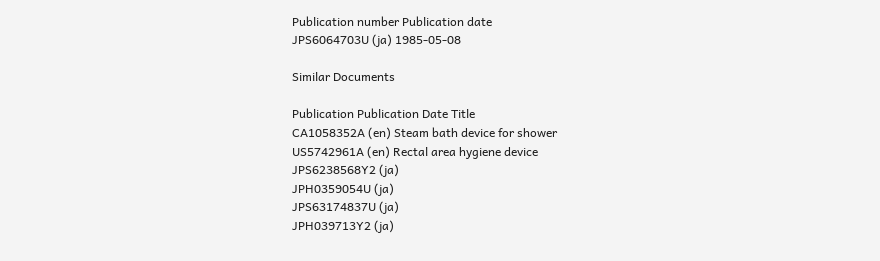Publication number Publication date
JPS6064703U (ja) 1985-05-08

Similar Documents

Publication Publication Date Title
CA1058352A (en) Steam bath device for shower
US5742961A (en) Rectal area hygiene device
JPS6238568Y2 (ja)
JPH0359054U (ja)
JPS63174837U (ja)
JPH039713Y2 (ja)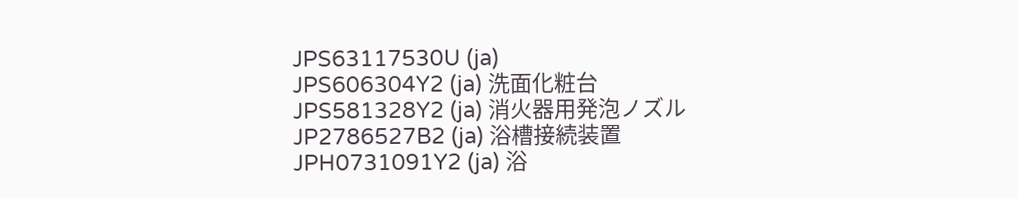JPS63117530U (ja)
JPS606304Y2 (ja) 洗面化粧台
JPS581328Y2 (ja) 消火器用発泡ノズル
JP2786527B2 (ja) 浴槽接続装置
JPH0731091Y2 (ja) 浴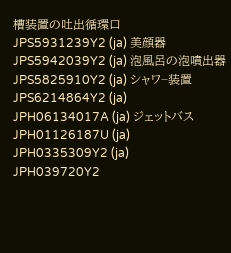槽装置の吐出循環口
JPS5931239Y2 (ja) 美顔器
JPS5942039Y2 (ja) 泡風呂の泡噴出器
JPS5825910Y2 (ja) シャワ−装置
JPS6214864Y2 (ja)
JPH06134017A (ja) ジェットバス
JPH01126187U (ja)
JPH0335309Y2 (ja)
JPH039720Y2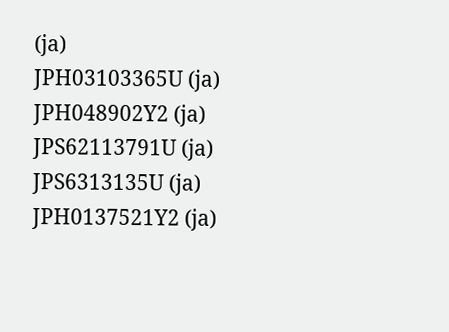(ja)
JPH03103365U (ja)
JPH048902Y2 (ja)
JPS62113791U (ja)
JPS6313135U (ja)
JPH0137521Y2 (ja)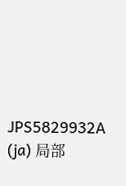JPS5829932A (ja) 局部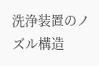洗浄装置のノズル構造